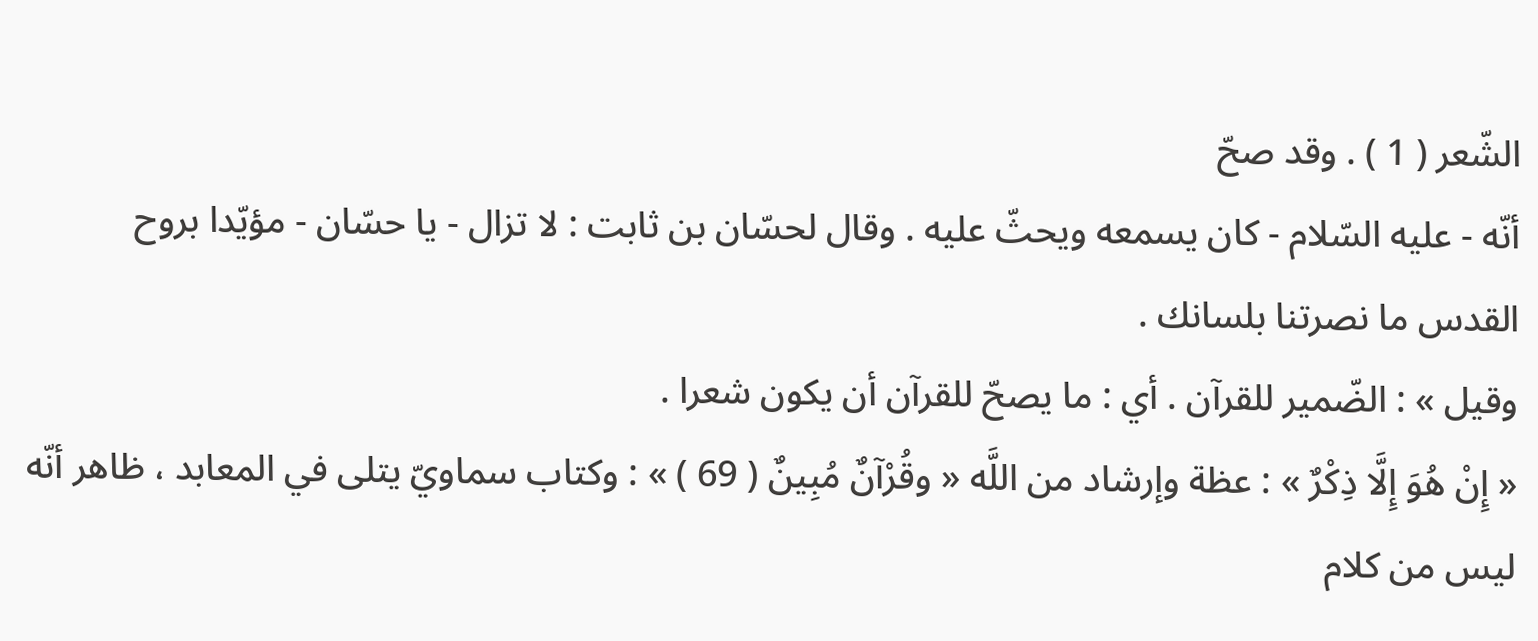الشّعر ( 1 ) . وقد صحّ
أنّه - عليه السّلام - كان يسمعه ويحثّ عليه . وقال لحسّان بن ثابت : لا تزال - يا حسّان - مؤيّدا بروح القدس ما نصرتنا بلسانك .
وقيل » : الضّمير للقرآن . أي : ما يصحّ للقرآن أن يكون شعرا .
« إِنْ هُوَ إِلَّا ذِكْرٌ » : عظة وإرشاد من اللَّه « وقُرْآنٌ مُبِينٌ ( 69 ) » : وكتاب سماويّ يتلى في المعابد ، ظاهر أنّه ليس من كلام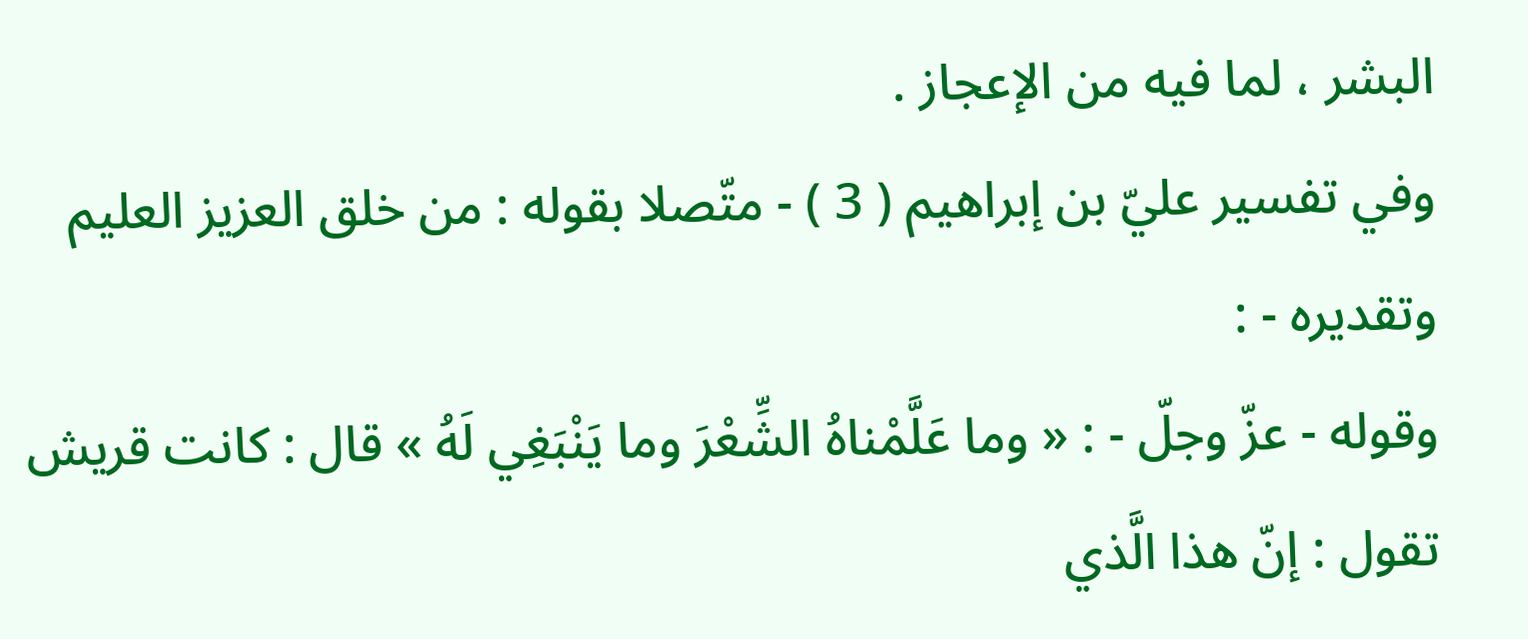البشر ، لما فيه من الإعجاز .
وفي تفسير عليّ بن إبراهيم ( 3 ) - متّصلا بقوله : من خلق العزيز العليم وتقديره - :
وقوله - عزّ وجلّ - : « وما عَلَّمْناهُ الشِّعْرَ وما يَنْبَغِي لَهُ » قال : كانت قريش تقول : إنّ هذا الَّذي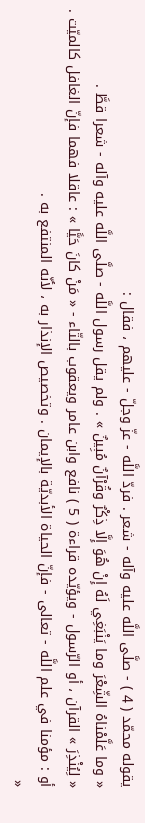يقوله محمّد ( 4 ) - صلَّى اللَّه عليه وآله - شعر . فردّ اللَّه - عزّ وجلّ - عليهم ، فقال :
« وما عَلَّمْناهُ الشِّعْرَ وما يَنْبَغِي لَهُ إِنْ هُوَ إِلَّا ذِكْرٌ وقُرْآنٌ مُبِينٌ » . ولم يقل رسول اللَّه - صلَّى اللَّه عليه وآله - شعرا قطَّ .
« لِيُنْذِرَ » القرآن ، أو الرّسول - ويؤيّده قراءة ( 5 ) نافع وابن عامر ويعقوب بالتّاء - « مَنْ كانَ حَيًّا » : عاقلا فهما فإنّ الغافل كالميّت . أو : مؤمنا في علم اللَّه - تعالى - فإنّ الحياة الأبديّة بالإيمان . وتخصيص الإنذار به ، لأنّه المنتفع به .
«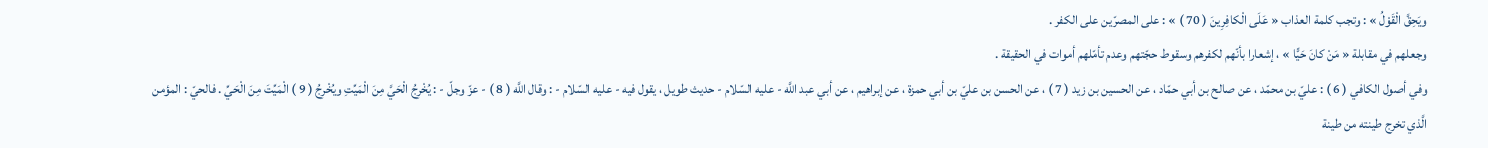ويَحِقَّ الْقَوْلُ » : وتجب كلمة العذاب « عَلَى الْكافِرِينَ ( 70 ) » : على المصرّين على الكفر .
وجعلهم في مقابلة « مَنْ كانَ حَيًّا » ، إشعارا بأنّهم لكفرهم وسقوط حجّتهم وعدم تأمّلهم أموات في الحقيقة .
وفي أصول الكافي ( 6 ) : عليّ بن محمّد ، عن صالح بن أبي حمّاد ، عن الحسين بن زيد ( 7 ) ، عن الحسن بن عليّ بن أبي حمزة ، عن إبراهيم ، عن أبي عبد اللَّه - عليه السّلام - حديث طويل ، يقول فيه - عليه السّلام - : وقال اللَّه ( 8 ) - عزّ وجلّ - : يُخْرِجُ الْحَيَّ مِنَ الْمَيِّتِ ويُخْرِجُ ( 9 ) الْمَيِّتَ مِنَ الْحَيِّ . فالحيّ : المؤمن الَّذي تخرج طينته من طينة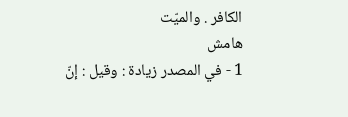الكافر . والميّت
هامش
1 - في المصدر زيادة : وقيل : إنّ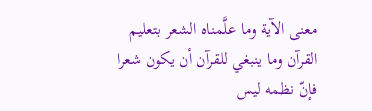معنى الآية وما علَّمناه الشعر بتعليم القرآن وما ينبغي للقرآن أن يكون شعرا فإنّ نظمه ليس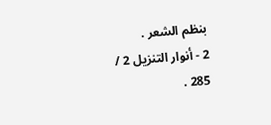بنظم الشعر .
2 - أنوار التنزيل 2 / 285 .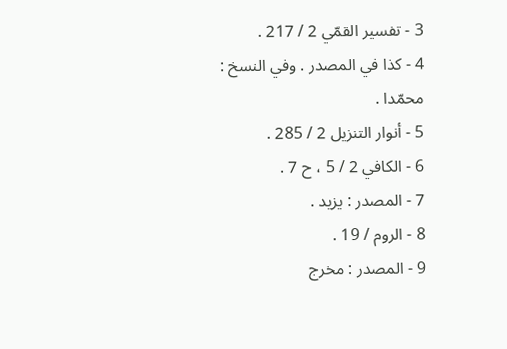3 - تفسير القمّي 2 / 217 .
4 - كذا في المصدر . وفي النسخ : محمّدا .
5 - أنوار التنزيل 2 / 285 .
6 - الكافي 2 / 5 ، ح 7 .
7 - المصدر : يزيد .
8 - الروم / 19 .
9 - المصدر : مخرج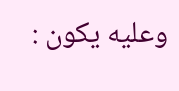وعليه يكون :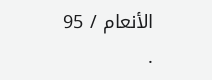الأنعام / 95 .